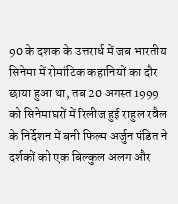90 के दशक के उत्तरार्ध में जब भारतीय सिनेमा में रोमांटिक कहानियों का दौर छाया हुआ था, तब 20 अगस्त 1999 को सिनेमाघरों में रिलीज हुई राहुल रवैल के निर्देशन में बनी फिल्म अर्जुन पंडित ने दर्शकों को एक बिल्कुल अलग और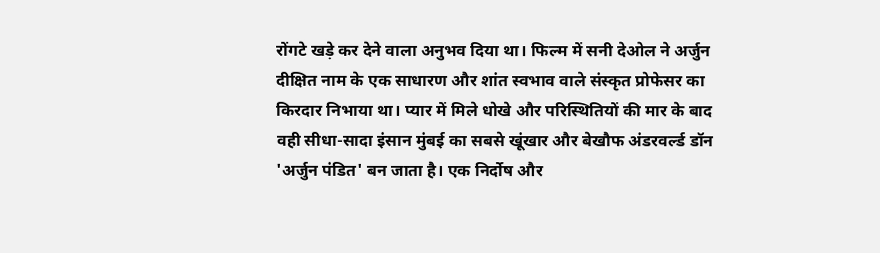रोंगटे खड़े कर देने वाला अनुभव दिया था। फिल्म में सनी देओल ने अर्जुन दीक्षित नाम के एक साधारण और शांत स्वभाव वाले संस्कृत प्रोफेसर का किरदार निभाया था। प्यार में मिले धोखे और परिस्थितियों की मार के बाद वही सीधा-सादा इंसान मुंबई का सबसे खूंखार और बेखौफ अंडरवर्ल्ड डॉन 'अर्जुन पंडित' बन जाता है। एक निर्दोष और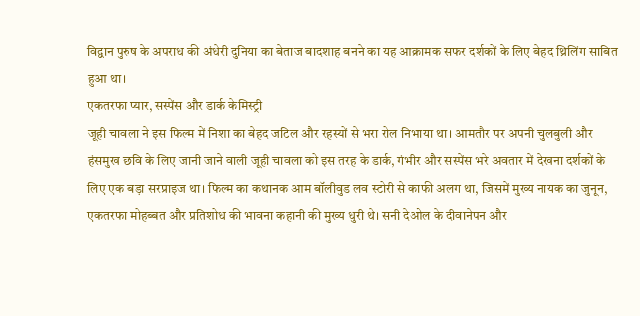विद्वान पुरुष के अपराध की अंधेरी दुनिया का बेताज बादशाह बनने का यह आक्रामक सफर दर्शकों के लिए बेहद थ्रिलिंग साबित हुआ था।
एकतरफा प्यार, सस्पेंस और डार्क केमिस्ट्री
जूही चावला ने इस फिल्म में निशा का बेहद जटिल और रहस्यों से भरा रोल निभाया था। आमतौर पर अपनी चुलबुली और हंसमुख छवि के लिए जानी जाने वाली जूही चावला को इस तरह के डार्क, गंभीर और सस्पेंस भरे अवतार में देखना दर्शकों के लिए एक बड़ा सरप्राइज था। फिल्म का कथानक आम बॉलीवुड लव स्टोरी से काफी अलग था, जिसमें मुख्य नायक का जुनून, एकतरफा मोहब्बत और प्रतिशोध की भावना कहानी की मुख्य धुरी थे। सनी देओल के दीवानेपन और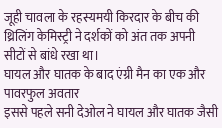जूही चावला के रहस्यमयी किरदार के बीच की थ्रिलिंग केमिस्ट्री ने दर्शकों को अंत तक अपनी सीटों से बांधे रखा था।
घायल और घातक के बाद एंग्री मैन का एक और पावरफुल अवतार
इससे पहले सनी देओल ने घायल और घातक जैसी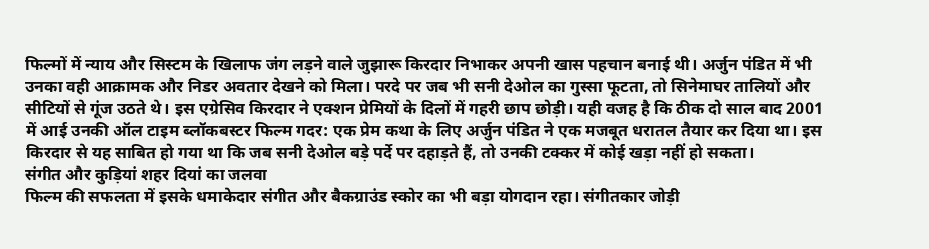फिल्मों में न्याय और सिस्टम के खिलाफ जंग लड़ने वाले जुझारू किरदार निभाकर अपनी खास पहचान बनाई थी। अर्जुन पंडित में भी उनका वही आक्रामक और निडर अवतार देखने को मिला। परदे पर जब भी सनी देओल का गुस्सा फूटता, तो सिनेमाघर तालियों और सीटियों से गूंज उठते थे। इस एग्रेसिव किरदार ने एक्शन प्रेमियों के दिलों में गहरी छाप छोड़ी। यही वजह है कि ठीक दो साल बाद 2001 में आई उनकी ऑल टाइम ब्लॉकबस्टर फिल्म गदर: एक प्रेम कथा के लिए अर्जुन पंडित ने एक मजबूत धरातल तैयार कर दिया था। इस किरदार से यह साबित हो गया था कि जब सनी देओल बड़े पर्दे पर दहाड़ते हैं, तो उनकी टक्कर में कोई खड़ा नहीं हो सकता।
संगीत और कुड़ियां शहर दियां का जलवा
फिल्म की सफलता में इसके धमाकेदार संगीत और बैकग्राउंड स्कोर का भी बड़ा योगदान रहा। संगीतकार जोड़ी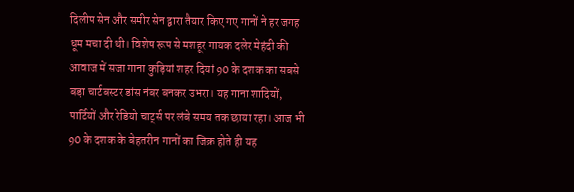दिलीप सेन और समीर सेन द्वारा तैयार किए गए गानों ने हर जगह धूम मचा दी थी। विशेष रूप से मशहूर गायक दलेर मेहंदी की आवाज में सजा गाना कुड़ियां शहर दियां 90 के दशक का सबसे बड़ा चार्टबस्टर डांस नंबर बनकर उभरा। यह गाना शादियों, पार्टियों और रेडियो चार्ट्स पर लंबे समय तक छाया रहा। आज भी 90 के दशक के बेहतरीन गानों का जिक्र होते ही यह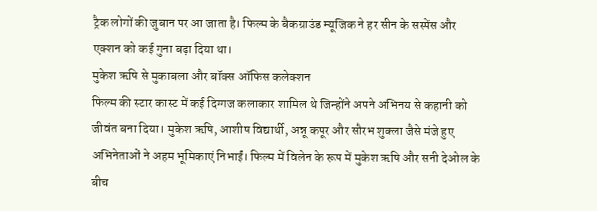ट्रैक लोगों की जुबान पर आ जाता है। फिल्म के बैकग्राउंड म्यूजिक ने हर सीन के सस्पेंस और एक्शन को कई गुना बढ़ा दिया था।
मुकेश ऋषि से मुकाबला और बॉक्स ऑफिस कलेक्शन
फिल्म की स्टार कास्ट में कई दिग्गज कलाकार शामिल थे जिन्होंने अपने अभिनय से कहानी को जीवंत बना दिया। मुकेश ऋषि, आशीष विद्यार्थी, अन्नू कपूर और सौरभ शुक्ला जैसे मंजे हुए अभिनेताओं ने अहम भूमिकाएं निभाईं। फिल्म में विलेन के रूप में मुकेश ऋषि और सनी देओल के बीच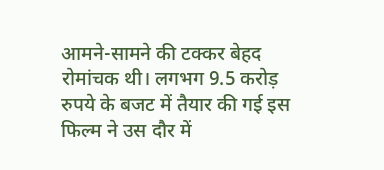आमने-सामने की टक्कर बेहद रोमांचक थी। लगभग 9.5 करोड़ रुपये के बजट में तैयार की गई इस फिल्म ने उस दौर में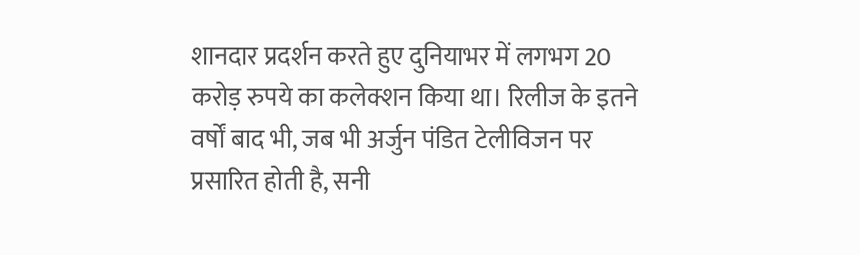शानदार प्रदर्शन करते हुए दुनियाभर में लगभग 20 करोड़ रुपये का कलेक्शन किया था। रिलीज के इतने वर्षों बाद भी, जब भी अर्जुन पंडित टेलीविजन पर प्रसारित होती है, सनी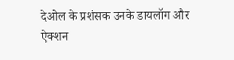देओल के प्रशंसक उनके डायलॉग और ऐक्शन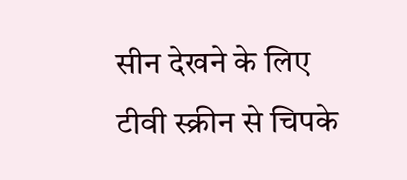सीन देखने के लिए टीवी स्क्रीन से चिपके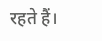रहते हैं।